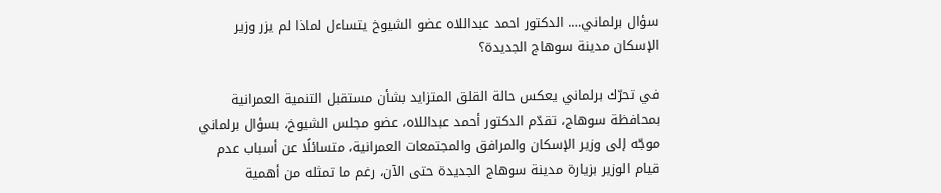سؤال برلماني…. الدكتور احمد عبداللاه عضو الشيوخ يتساءل لماذا لم يزر وزير الإسكان مدينة سوهاج الجديدة؟

في تحرّك برلماني يعكس حالة القلق المتزايد بشأن مستقبل التنمية العمرانية بمحافظة سوهاج، تقدّم الدكتور أحمد عبداللاه، عضو مجلس الشيوخ، بسؤال برلماني موجّه إلى وزير الإسكان والمرافق والمجتمعات العمرانية، متسائلًا عن أسباب عدم قيام الوزير بزيارة مدينة سوهاج الجديدة حتى الآن، رغم ما تمثله من أهمية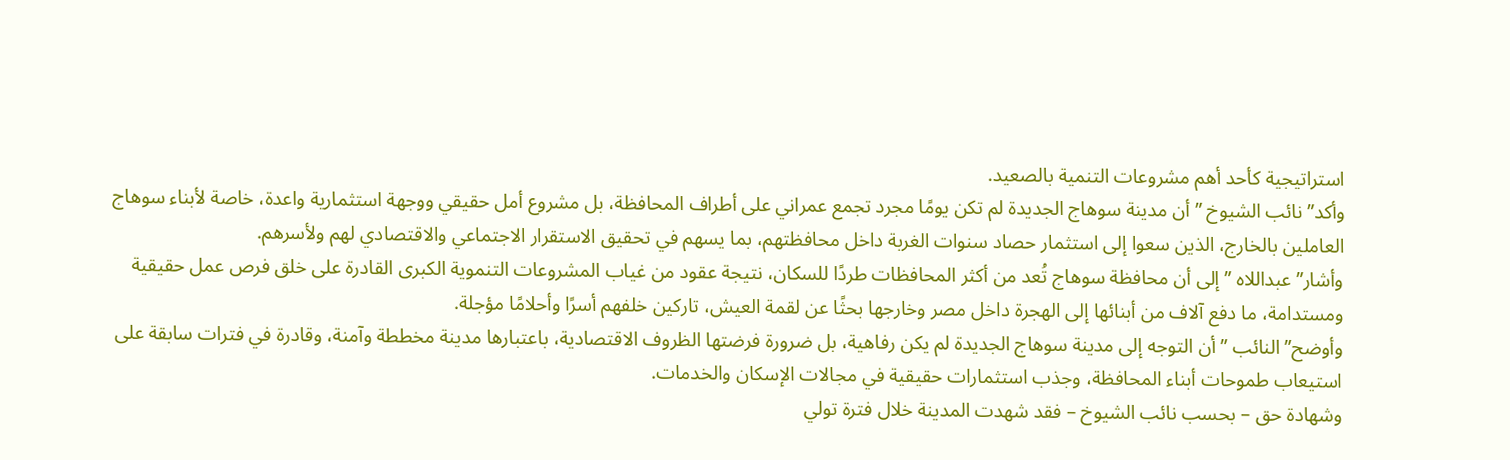استراتيجية كأحد أهم مشروعات التنمية بالصعيد.
وأكد” نائب الشيوخ ” أن مدينة سوهاج الجديدة لم تكن يومًا مجرد تجمع عمراني على أطراف المحافظة، بل مشروع أمل حقيقي ووجهة استثمارية واعدة، خاصة لأبناء سوهاج العاملين بالخارج، الذين سعوا إلى استثمار حصاد سنوات الغربة داخل محافظتهم، بما يسهم في تحقيق الاستقرار الاجتماعي والاقتصادي لهم ولأسرهم.
وأشار” عبداللاه ” إلى أن محافظة سوهاج تُعد من أكثر المحافظات طردًا للسكان، نتيجة عقود من غياب المشروعات التنموية الكبرى القادرة على خلق فرص عمل حقيقية ومستدامة، ما دفع آلاف من أبنائها إلى الهجرة داخل مصر وخارجها بحثًا عن لقمة العيش، تاركين خلفهم أسرًا وأحلامًا مؤجلة.
وأوضح” النائب ” أن التوجه إلى مدينة سوهاج الجديدة لم يكن رفاهية، بل ضرورة فرضتها الظروف الاقتصادية، باعتبارها مدينة مخططة وآمنة، وقادرة في فترات سابقة على استيعاب طموحات أبناء المحافظة، وجذب استثمارات حقيقية في مجالات الإسكان والخدمات.
وشهادة حق – بحسب نائب الشيوخ – فقد شهدت المدينة خلال فترة تولي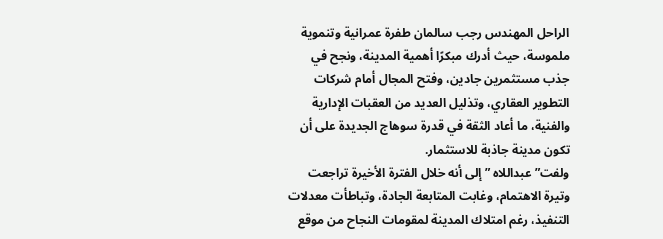الراحل المهندس رجب سالمان طفرة عمرانية وتنموية ملموسة، حيث أدرك مبكرًا أهمية المدينة، ونجح في جذب مستثمرين جادين، وفتح المجال أمام شركات التطوير العقاري، وتذليل العديد من العقبات الإدارية والفنية، ما أعاد الثقة في قدرة سوهاج الجديدة على أن تكون مدينة جاذبة للاستثمار.
ولفت” عبداللاه ” إلى أنه خلال الفترة الأخيرة تراجعت وتيرة الاهتمام، وغابت المتابعة الجادة، وتباطأت معدلات التنفيذ، رغم امتلاك المدينة لمقومات النجاح من موقع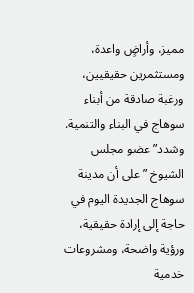مميز، وأراضٍ واعدة، ومستثمرين حقيقيين، ورغبة صادقة من أبناء سوهاج في البناء والتنمية.
وشدد” عضو مجلس الشيوخ ” على أن مدينة سوهاج الجديدة اليوم في حاجة إلى إرادة حقيقية، ورؤية واضحة، ومشروعات خدمية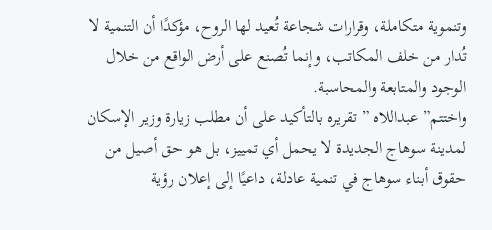وتنموية متكاملة، وقرارات شجاعة تُعيد لها الروح، مؤكدًا أن التنمية لا تُدار من خلف المكاتب، وإنما تُصنع على أرض الواقع من خلال الوجود والمتابعة والمحاسبة.
واختتم” عبداللاه ” تقريره بالتأكيد على أن مطلب زيارة وزير الإسكان لمدينة سوهاج الجديدة لا يحمل أي تمييز، بل هو حق أصيل من حقوق أبناء سوهاج في تنمية عادلة، داعيًا إلى إعلان رؤية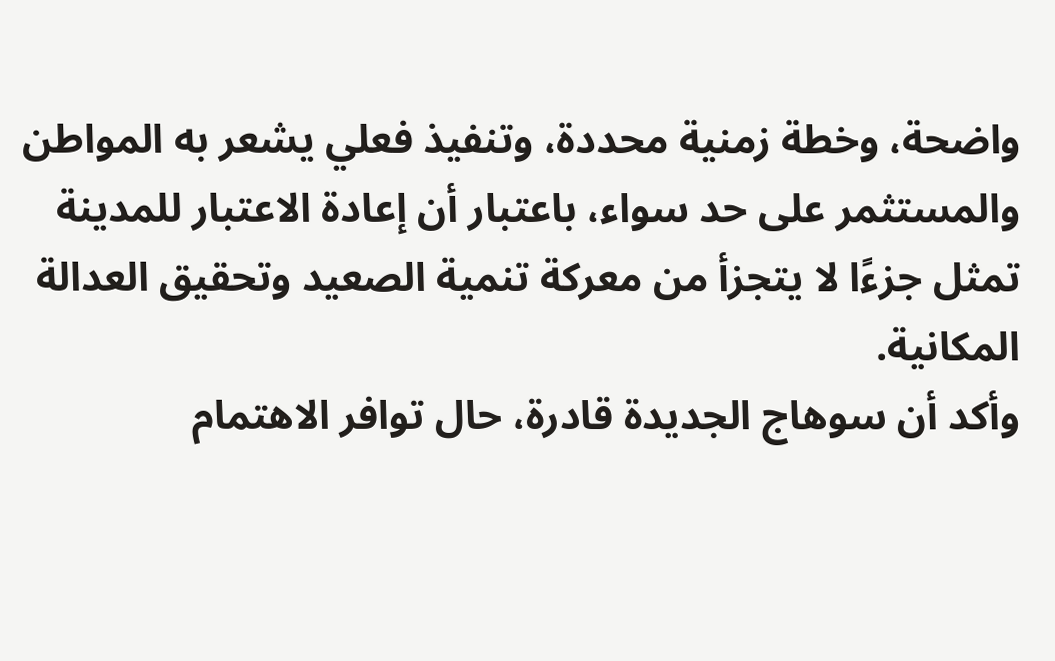واضحة، وخطة زمنية محددة، وتنفيذ فعلي يشعر به المواطن والمستثمر على حد سواء، باعتبار أن إعادة الاعتبار للمدينة تمثل جزءًا لا يتجزأ من معركة تنمية الصعيد وتحقيق العدالة المكانية.
وأكد أن سوهاج الجديدة قادرة، حال توافر الاهتمام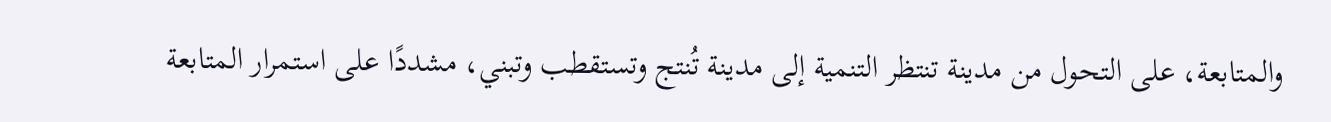والمتابعة، على التحول من مدينة تنتظر التنمية إلى مدينة تُنتج وتستقطب وتبني، مشددًا على استمرار المتابعة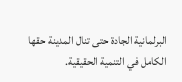البرلمانية الجادة حتى تنال المدينة حقها الكامل في التنمية الحقيقية.